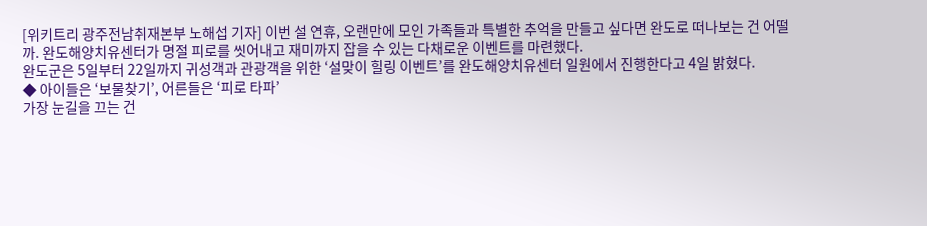[위키트리 광주전남취재본부 노해섭 기자] 이번 설 연휴, 오랜만에 모인 가족들과 특별한 추억을 만들고 싶다면 완도로 떠나보는 건 어떨까. 완도해양치유센터가 명절 피로를 씻어내고 재미까지 잡을 수 있는 다채로운 이벤트를 마련했다.
완도군은 5일부터 22일까지 귀성객과 관광객을 위한 ‘설맞이 힐링 이벤트’를 완도해양치유센터 일원에서 진행한다고 4일 밝혔다.
◆ 아이들은 ‘보물찾기’, 어른들은 ‘피로 타파’
가장 눈길을 끄는 건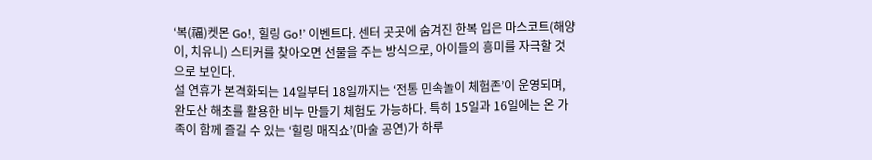‘복(福)켓몬 Go!, 힐링 Go!’ 이벤트다. 센터 곳곳에 숨겨진 한복 입은 마스코트(해양이, 치유니) 스티커를 찾아오면 선물을 주는 방식으로, 아이들의 흥미를 자극할 것으로 보인다.
설 연휴가 본격화되는 14일부터 18일까지는 ‘전통 민속놀이 체험존’이 운영되며, 완도산 해초를 활용한 비누 만들기 체험도 가능하다. 특히 15일과 16일에는 온 가족이 함께 즐길 수 있는 ‘힐링 매직쇼’(마술 공연)가 하루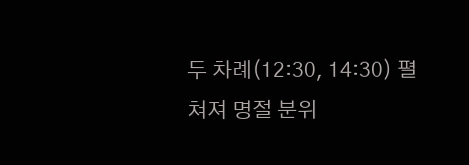두 차례(12:30, 14:30) 펼쳐져 명절 분위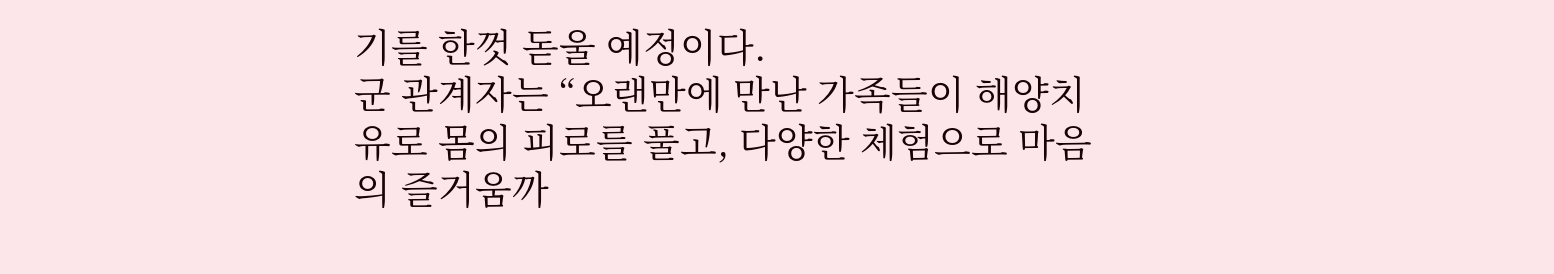기를 한껏 돋울 예정이다.
군 관계자는 “오랜만에 만난 가족들이 해양치유로 몸의 피로를 풀고, 다양한 체험으로 마음의 즐거움까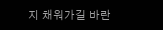지 채워가길 바란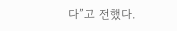다”고 전했다.